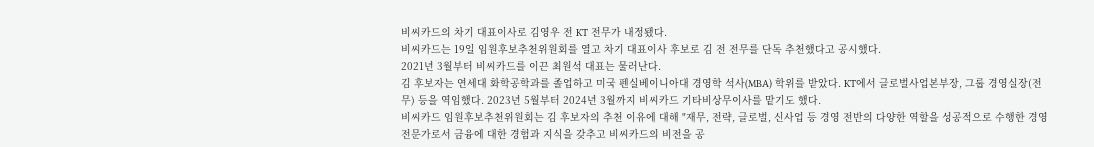비씨카드의 차기 대표이사로 김영우 전 KT 전무가 내정됐다.
비씨카드는 19일 임원후보추천위원회를 열고 차기 대표이사 후보로 김 전 전무를 단독 추천했다고 공시했다.
2021년 3월부터 비씨카드를 이끈 최원석 대표는 물러난다.
김 후보자는 연세대 화학공학과를 졸업하고 미국 펜실베이니아대 경영학 석사(MBA) 학위를 받았다. KT에서 글로벌사업본부장, 그룹 경영실장(전무) 등을 역임했다. 2023년 5월부터 2024년 3월까지 비씨카드 기타비상무이사를 맡기도 했다.
비씨카드 임원후보추천위원회는 김 후보자의 추천 이유에 대해 "재무, 전략, 글로벌, 신사업 등 경영 전반의 다양한 역할을 성공적으로 수행한 경영 전문가로서 금융에 대한 경험과 지식을 갖추고 비씨카드의 비전을 공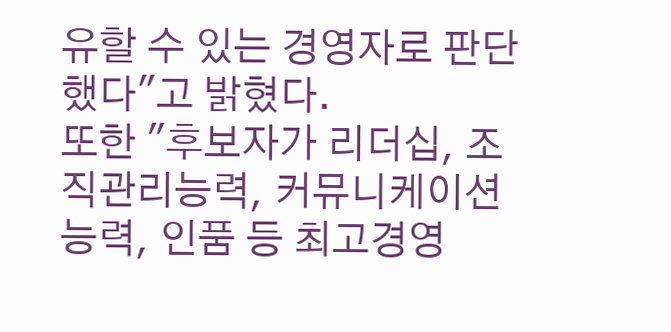유할 수 있는 경영자로 판단했다"고 밝혔다.
또한 "후보자가 리더십, 조직관리능력, 커뮤니케이션 능력, 인품 등 최고경영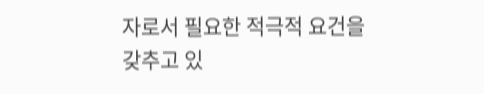자로서 필요한 적극적 요건을 갖추고 있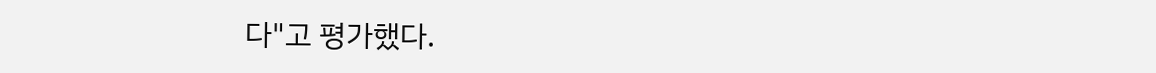다"고 평가했다.